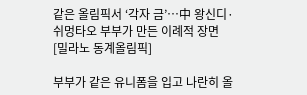같은 올림픽서 ‘각자 금’…中 왕신디·쉬멍타오 부부가 만든 이례적 장면 [밀라노 동계올림픽]

부부가 같은 유니폼을 입고 나란히 올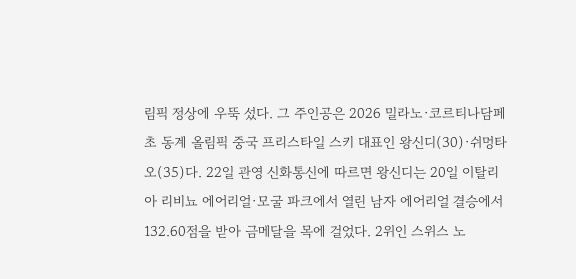림픽 정상에 우뚝 섰다. 그 주인공은 2026 밀라노·코르티나담페초 동계 올림픽 중국 프리스타일 스키 대표인 왕신디(30)·쉬멍타오(35)다. 22일 관영 신화통신에 따르면 왕신디는 20일 이탈리아 리비뇨 에어리얼·모굴 파크에서 열린 남자 에어리얼 결승에서 132.60점을 받아 금메달을 목에 걸었다. 2위인 스위스 노